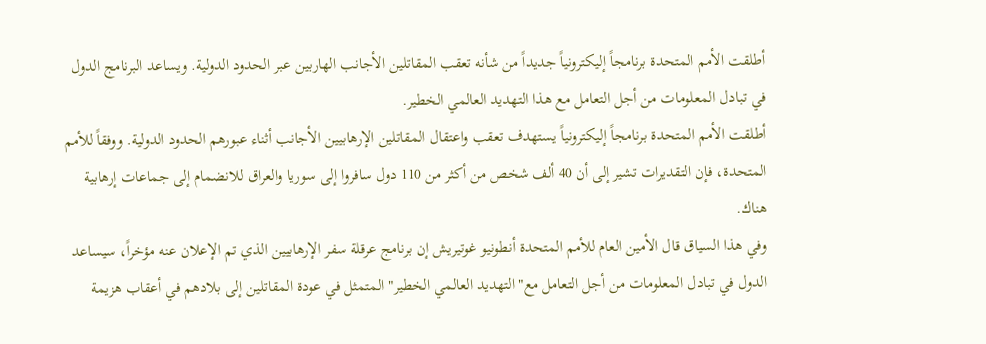أطلقت الأمم المتحدة برنامجاً إليكترونياً جديداً من شأنه تعقب المقاتلين الأجانب الهاربين عبر الحدود الدولية. ويساعد البرنامج الدول في تبادل المعلومات من أجل التعامل مع هذا التهديد العالمي الخطير.
أطلقت الأمم المتحدة برنامجاً إليكترونياً يستهدف تعقب واعتقال المقاتلين الإرهابيين الأجانب أثناء عبورهم الحدود الدولية. ووفقاً للأمم المتحدة، فإن التقديرات تشير إلى أن 40 ألف شخص من أكثر من 110 دول سافروا إلى سوريا والعراق للانضمام إلى جماعات إرهابية هناك.
وفي هذا السياق قال الأمين العام للأمم المتحدة أنطونيو غوتيريش إن برنامج عرقلة سفر الإرهابيين الذي تم الإعلان عنه مؤخراً، سيساعد الدول في تبادل المعلومات من أجل التعامل مع"التهديد العالمي الخطير" المتمثل في عودة المقاتلين إلى بلادهم في أعقاب هزيمة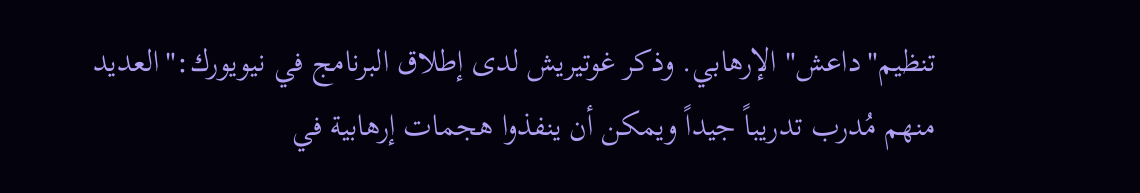تنظيم"داعش" الإرهابي. وذكر غوتيريش لدى إطلاق البرنامج في نيويورك:"العديد منهم مُدرب تدريباً جيداً ويمكن أن ينفذوا هجمات إرهابية في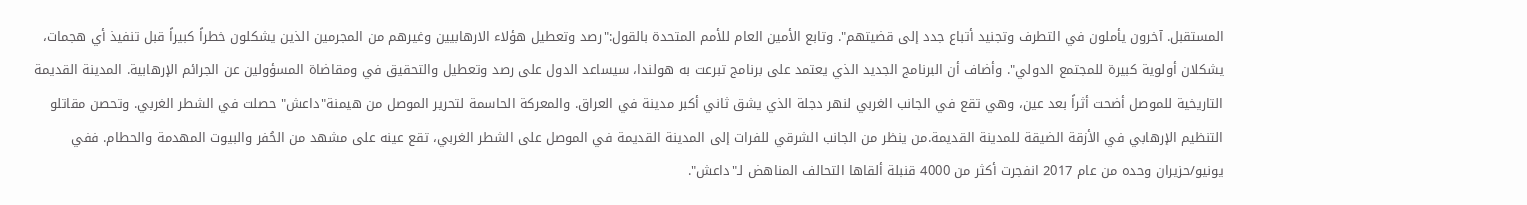المستقبل. آخرون يأملون في التطرف وتجنيد أتباع جدد إلى قضيتهم". وتابع الأمين العام للأمم المتحدة بالقول:"رصد وتعطيل هؤلاء الارهابيين وغيرهم من المجرمين الذين يشكلون خطراً كبيراً قبل تنفيذ أي هجمات، يشكلان أولوية كبيرة للمجتمع الدولي". وأضاف أن البرنامج الجديد الذي يعتمد على برنامج تبرعت به هولندا، سيساعد الدول على رصد وتعطيل والتحقيق في ومقاضاة المسؤولين عن الجرائم الإرهابية. المدينة القديمة التاريخية للموصل أضحت أثراً بعد عين، وهي تقع في الجانب الغربي لنهر دجلة الذي يشق ثاني أكبر مدينة في العراق. والمعركة الحاسمة لتحرير الموصل من هيمنة"داعش" حصلت في الشطر الغربي. وتحصن مقاتلو التنظيم الإرهابي في الأزقة الضيقة للمدينة القديمة.من ينظر من الجانب الشرقي للفرات إلى المدينة القديمة في الموصل على الشطر الغربي، تقع عينه على مشهد من الحُفر والبيوت المهدمة والحطام. ففي يونيو/حزيران وحده من عام 2017 انفجرت أكثر من 4000 قنبلة ألقاها التحالف المناهض لـ"داعش".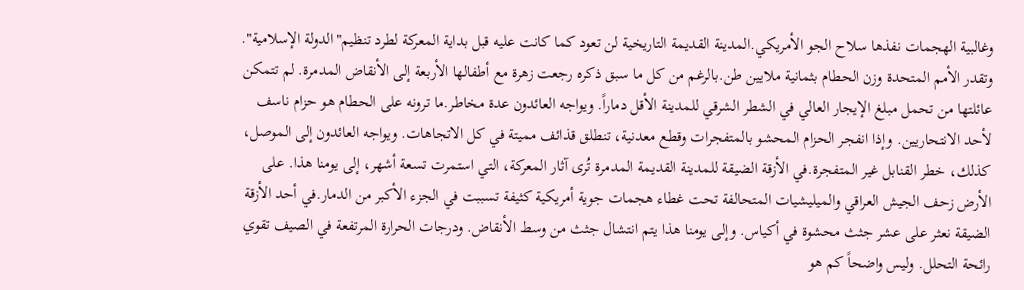وغالبية الهجمات نفذها سلاح الجو الأمريكي.المدينة القديمة التاريخية لن تعود كما كانت عليه قبل بداية المعركة لطرد تنظيم"الدولة الإسلامية". وتقدر الأمم المتحدة وزن الحطام بثمانية ملايين طن.بالرغم من كل ما سبق ذكره رجعت زهرة مع أطفالها الأربعة إلى الأنقاض المدمرة. لم تتمكن عائلتها من تحمل مبلغ الإيجار العالي في الشطر الشرقي للمدينة الأقل دماراً. ويواجه العائدون عدة مخاطر.ما ترونه على الحطام هو حزام ناسف لأحد الانتحاريين. وإذا انفجر الحزام المحشو بالمتفجرات وقطع معدنية، تنطلق قذائف مميتة في كل الاتجاهات. ويواجه العائدون إلى الموصل، كذلك، خطر القنابل غير المتفجرة.في الأزقة الضيقة للمدينة القديمة المدمرة تُرى آثار المعركة، التي استمرت تسعة أشهر، إلى يومنا هذا. على الأرض زحف الجيش العراقي والميليشيات المتحالفة تحت غطاء هجمات جوية أمريكية كثيفة تسببت في الجزء الأكبر من الدمار.في أحد الأزقة الضيقة نعثر على عشر جثث محشوة في أكياس. وإلى يومنا هذا يتم انتشال جثث من وسط الأنقاض. ودرجات الحرارة المرتفعة في الصيف تقوي رائحة التحلل. وليس واضحاً كم هو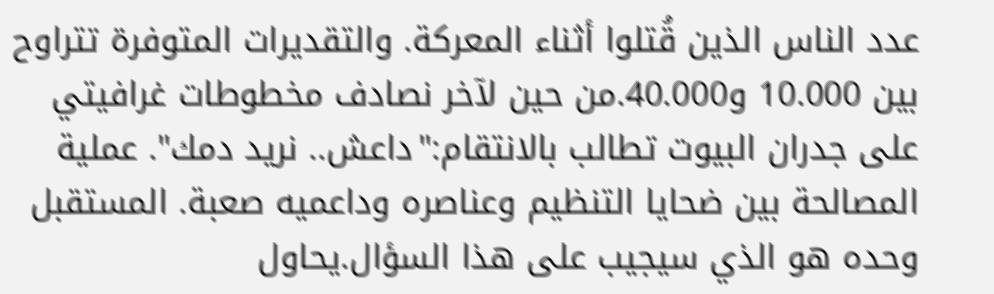عدد الناس الذين قُتلوا أثناء المعركة. والتقديرات المتوفرة تتراوح بين 10.000 و40.000.من حين لآخر نصادف مخطوطات غرافيتي على جدران البيوت تطالب بالانتقام:"داعش.. نريد دمك". عملية المصالحة بين ضحايا التنظيم وعناصره وداعميه صعبة. المستقبل وحده هو الذي سيجيب على هذا السؤال.يحاول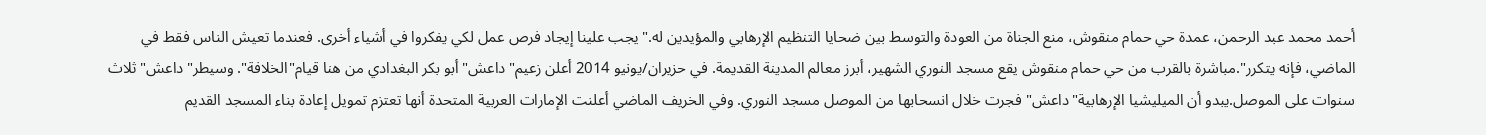أحمد محمد عبد الرحمن، عمدة حي حمام منقوش، منع الجناة من العودة والتوسط بين ضحايا التنظيم الإرهابي والمؤيدين له."يجب علينا إيجاد فرص عمل لكي يفكروا في أشياء أخرى. فعندما تعيش الناس فقط في الماضي، فإنه يتكرر".مباشرة بالقرب من حي حمام منقوش يقع مسجد النوري الشهير، أبرز معالم المدينة القديمة. في حزيران/يونيو 2014 أعلن زعيم"داعش" أبو بكر البغدادي من هنا قيام"الخلافة". وسيطر"داعش" ثلاث سنوات على الموصل.يبدو أن الميليشيا الإرهابية"داعش" فجرت خلال انسحابها من الموصل مسجد النوري. وفي الخريف الماضي أعلنت الإمارات العربية المتحدة أنها تعتزم تمويل إعادة بناء المسجد القديم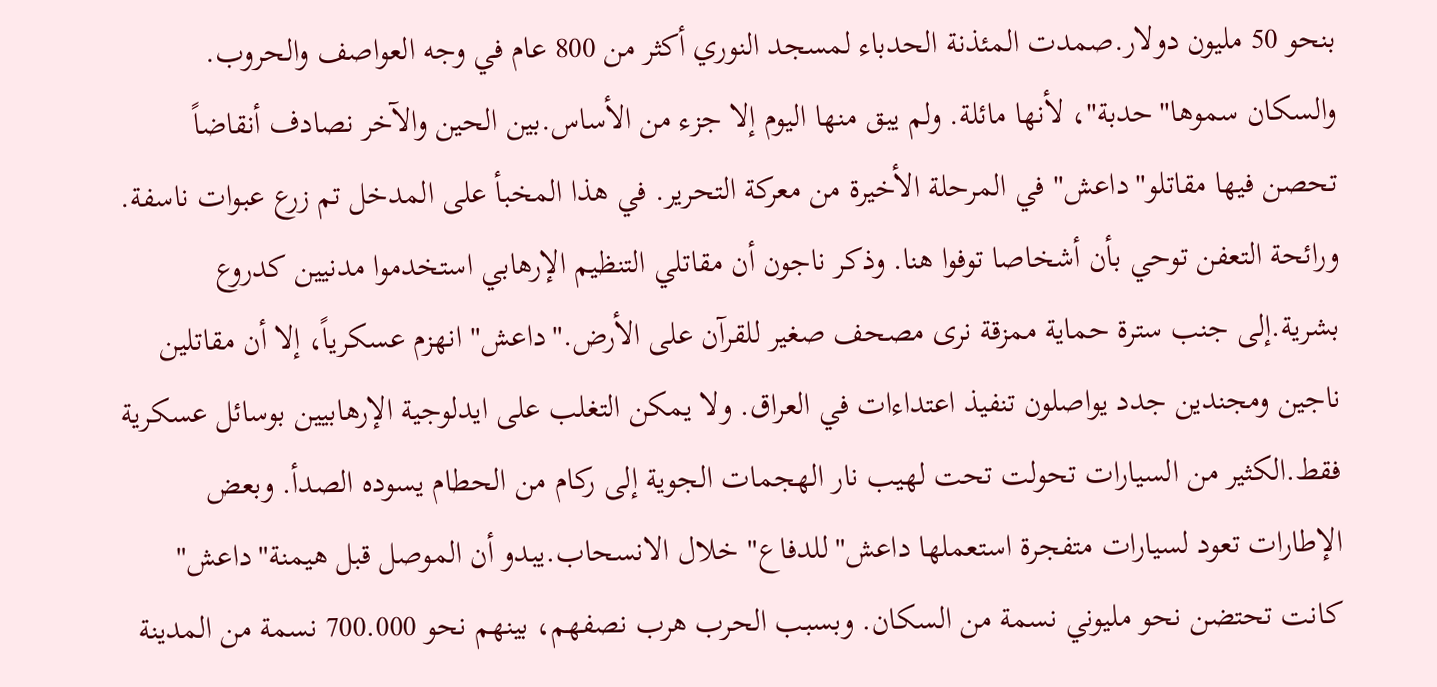بنحو 50 مليون دولار.صمدت المئذنة الحدباء لمسجد النوري أكثر من 800 عام في وجه العواصف والحروب. والسكان سموها"حدبة"، لأنها مائلة. ولم يبق منها اليوم إلا جزء من الأساس.بين الحين والآخر نصادف أنقاضاً تحصن فيها مقاتلو"داعش" في المرحلة الأخيرة من معركة التحرير. في هذا المخبأ على المدخل تم زرع عبوات ناسفة. ورائحة التعفن توحي بأن أشخاصا توفوا هنا. وذكر ناجون أن مقاتلي التنظيم الإرهابي استخدموا مدنيين كدروع بشرية.إلى جنب سترة حماية ممزقة نرى مصحف صغير للقرآن على الأرض."داعش" انهزم عسكرياً، إلا أن مقاتلين ناجين ومجندين جدد يواصلون تنفيذ اعتداءات في العراق. ولا يمكن التغلب على ايدلوجية الإرهابيين بوسائل عسكرية فقط.الكثير من السيارات تحولت تحت لهيب نار الهجمات الجوية إلى ركام من الحطام يسوده الصدأ. وبعض الإطارات تعود لسيارات متفجرة استعملها داعش"للدفاع" خلال الانسحاب.يبدو أن الموصل قبل هيمنة"داعش" كانت تحتضن نحو مليوني نسمة من السكان. وبسبب الحرب هرب نصفهم، بينهم نحو 700.000 نسمة من المدينة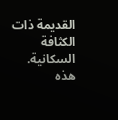القديمة ذات الكثافة السكانية. هذه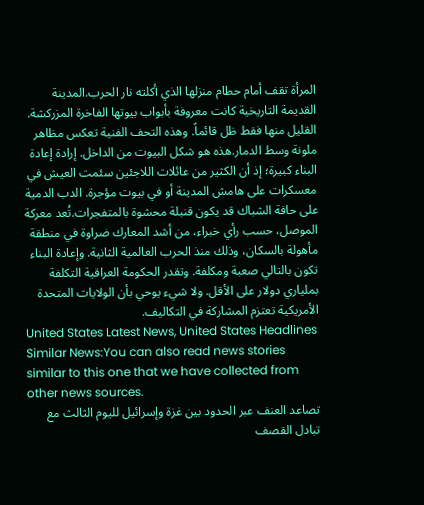المرأة تقف أمام حطام منزلها الذي أكلته نار الحرب.المدينة القديمة التاريخية كانت معروفة بأبواب بيوتها الفاخرة المزركشة. القليل منها فقط ظل قائماً. وهذه التحف الفنية تعكس مظاهر ملونة وسط الدمار.هذه هو شكل البيوت من الداخل. إرادة إعادة البناء كبيرة؛ إذ أن الكثير من عائلات اللاجئين سئمت العيش في معسكرات على هامش المدينة أو في بيوت مؤجرة. الدب الدمية على حافة الشباك قد يكون قنبلة محشوة بالمتفجرات.تُعد معركة الموصل، حسب رأي خبراء، من أشد المعارك ضراوة في منطقة مأهولة بالسكان، وذلك منذ الحرب العالمية الثانية. وإعادة البناء تكون بالتالي صعبة ومكلفة. وتقدر الحكومة العراقية التكلفة بملياري دولار على الأقل. ولا شيء يوحي بأن الولايات المتحدة الأمريكية تعتزم المشاركة في التكاليف.
United States Latest News, United States Headlines
Similar News:You can also read news stories similar to this one that we have collected from other news sources.
تصاعد العنف عبر الحدود بين غزة وإسرائيل لليوم الثالث مع تبادل القصف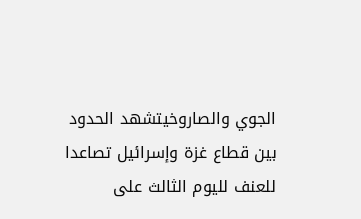الجوي والصاروخيتشهد الحدود بين قطاع غزة وإسرائيل تصاعدا للعنف لليوم الثالث على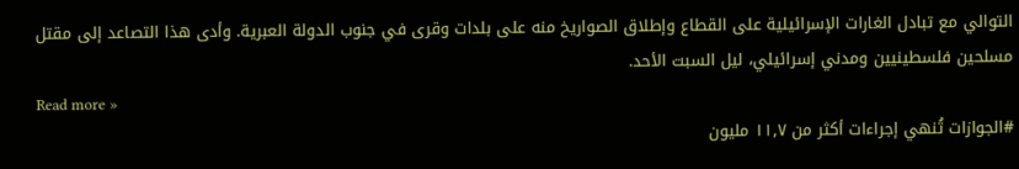التوالي مع تبادل الغارات الإسرائيلية على القطاع وإطلاق الصواريخ منه على بلدات وقرى في جنوب الدولة العبرية. وأدى هذا التصاعد إلى مقتل مسلحين فلسطينيين ومدني إسرائيلي، ليل السبت الأحد.
Read more »
#الجوازات تُنهي إجراءات أكثر من ١١٫٧ مليون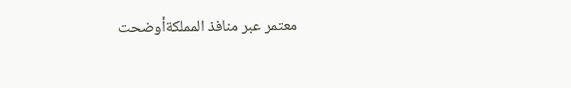معتمر عبر منافذ المملكةأوضحت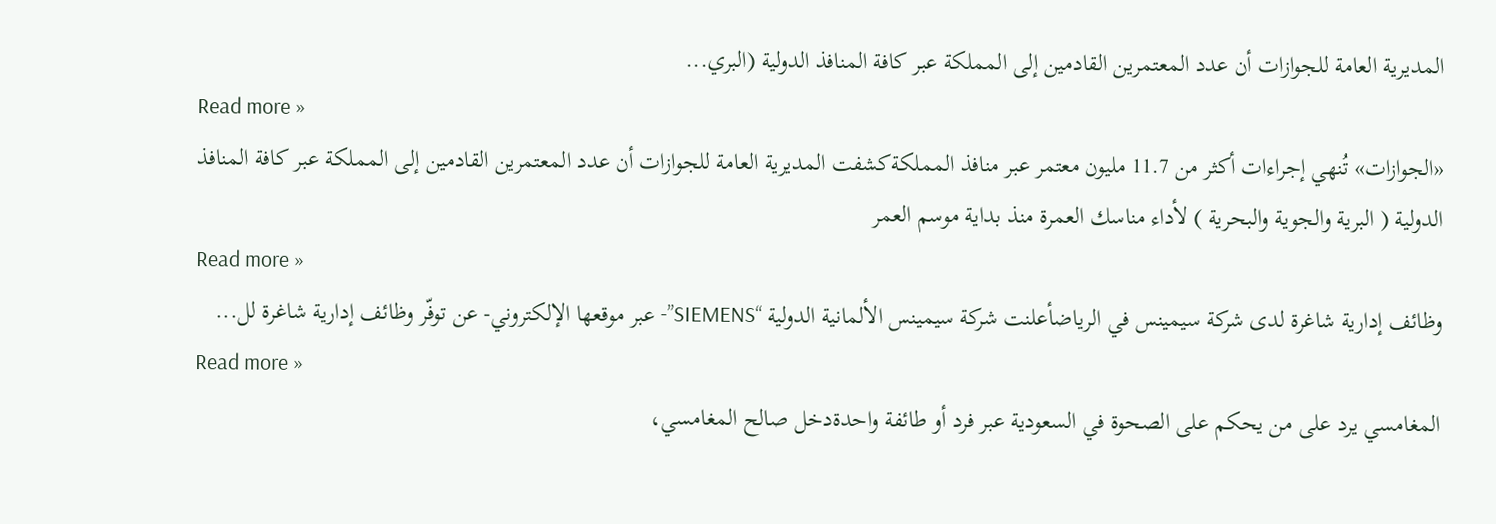المديرية العامة للجوازات أن عدد المعتمرين القادمين إلى المملكة عبر كافة المنافذ الدولية (البري...
Read more »
«الجوازات» تُنهي إجراءات أكثر من 11.7 مليون معتمر عبر منافذ المملكةكشفت المديرية العامة للجوازات أن عدد المعتمرين القادمين إلى المملكة عبر كافة المنافذ الدولية ( البرية والجوية والبحرية ) لأداء مناسك العمرة منذ بداية موسم العمر
Read more »
وظائف إدارية شاغرة لدى شركة سيمينس في الرياضأعلنت شركة سيمينس الألمانية الدولية “SIEMENS”- عبر موقعها الإلكتروني- عن توفّر وظائف إدارية شاغرة لل...
Read more »
المغامسي يرد على من يحكم على الصحوة في السعودية عبر فرد أو طائفة واحدةدخل صالح المغامسي،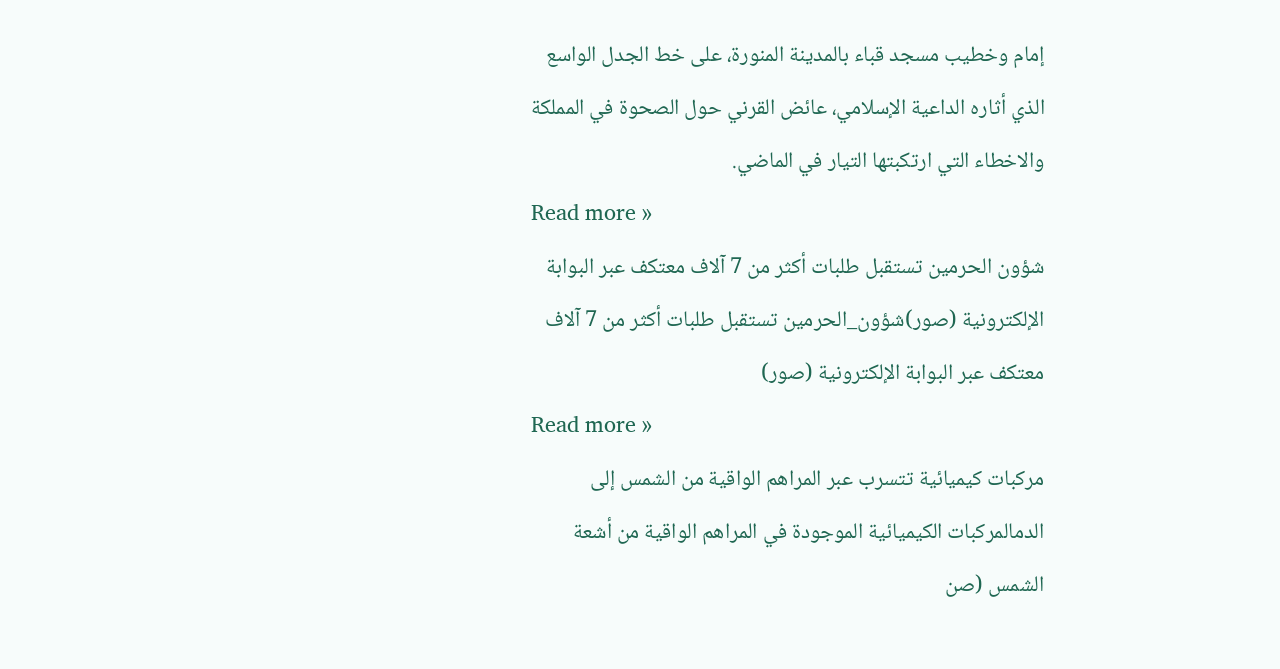إمام وخطيب مسجد قباء بالمدينة المنورة، على خط الجدل الواسع الذي أثاره الداعية الإسلامي، عائض القرني حول الصحوة في المملكة والاخطاء التي ارتكبتها التيار في الماضي.
Read more »
شؤون الحرمين تستقبل طلبات أكثر من 7 آلاف معتكف عبر البوابة الإلكترونية (صور)شؤون_الحرمين تستقبل طلبات أكثر من 7 آلاف معتكف عبر البوابة الإلكترونية (صور)
Read more »
مركبات كيميائية تتسرب عبر المراهم الواقية من الشمس إلى الدمالمركبات الكيميائية الموجودة في المراهم الواقية من أشعة الشمس (صن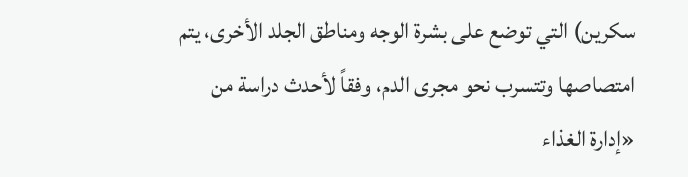سكرين) التي توضع على بشرة الوجه ومناطق الجلد الأخرى، يتم امتصاصها وتتسرب نحو مجرى الدم، وفقاً لأحدث دراسة من «إدارة الغذاء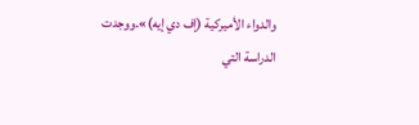والدواء الأميركية (إف دي إيه)».ووجدت الدراسة التي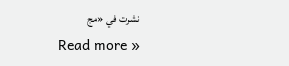نشرت في «مج
Read more »